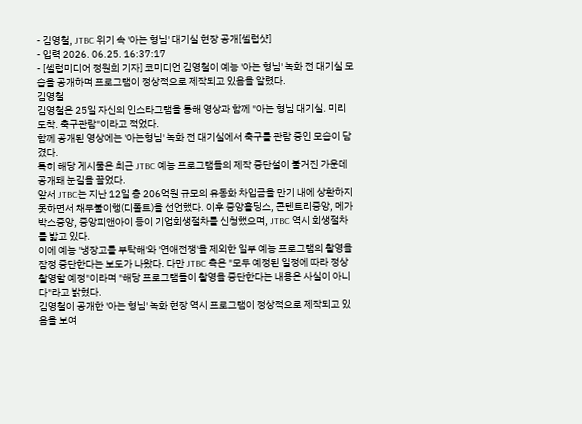- 김영철, JTBC 위기 속 '아는 형님' 대기실 현장 공개[셀럽샷]
- 입력 2026. 06.25. 16:37:17
- [셀럽미디어 정원희 기자] 코미디언 김영철이 예능 '아는 형님' 녹화 전 대기실 모습을 공개하며 프로그램이 정상적으로 제작되고 있음을 알렸다.
김영철
김영철은 25일 자신의 인스타그램을 통해 영상과 함께 "아는 형님 대기실. 미리도착. 축구관람"이라고 적었다.
함께 공개된 영상에는 '아는형님' 녹화 전 대기실에서 축구를 관람 중인 모습이 담겼다.
특히 해당 게시물은 최근 JTBC 예능 프로그램들의 제작 중단설이 불거진 가운데 공개돼 눈길을 끌었다.
앞서 JTBC는 지난 12일 총 206억원 규모의 유동화 차입금을 만기 내에 상환하지 못하면서 채무불이행(디폴트)을 선언했다. 이후 중앙홀딩스, 콘텐트리중앙, 메가박스중앙, 중앙피앤아이 등이 기업회생절차를 신청했으며, JTBC 역시 회생절차를 밟고 있다.
이에 예능 '냉장고를 부탁해'와 '연애전쟁'을 제외한 일부 예능 프로그램의 촬영을 잠정 중단한다는 보도가 나왔다. 다만 JTBC 측은 "모두 예정된 일정에 따라 정상 촬영할 예정"이라며 "해당 프로그램들이 촬영을 중단한다는 내용은 사실이 아니다"라고 밝혔다.
김영철이 공개한 '아는 형님' 녹화 현장 역시 프로그램이 정상적으로 제작되고 있음을 보여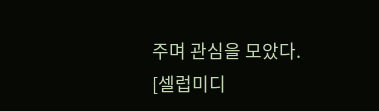주며 관심을 모았다.
[셀럽미디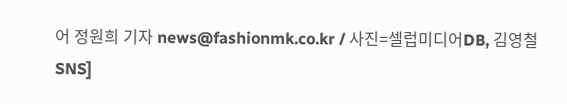어 정원희 기자 news@fashionmk.co.kr / 사진=셀럽미디어DB, 김영철 SNS]